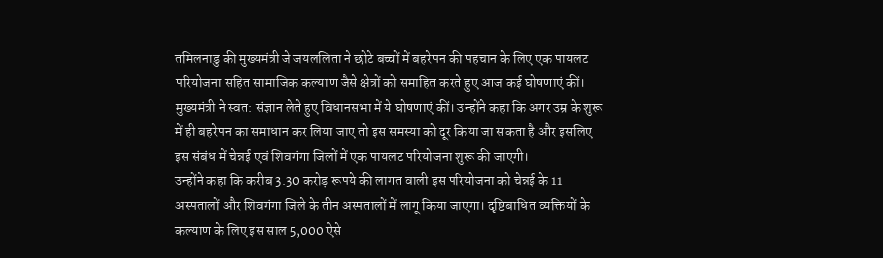तमिलनाडु की मुख्यमंत्री जे जयललिता ने छोटे बच्चों में बहरेपन की पहचान के लिए एक पायलट परियोजना सहित सामाजिक कल्याण जैसे क्षेत्रों को समाहित करते हुए आज कई घोषणाएं कीं। मुख्यमंत्री ने स्वत: संज्ञान लेते हुए विधानसभा में ये घोषणाएं कीं। उन्होंने कहा कि अगर उम्र के शुरू में ही बहरेपन का समाधान कर लिया जाए तो इस समस्या को दूर किया जा सकता है और इसलिए इस संबंध में चेन्नई एवं शिवगंगा जिलों में एक पायलट परियोजना शुरू की जाएगी।
उन्होंने कहा कि करीब 3.30 करोड़ रूपये की लागत वाली इस परियोजना को चेन्नई के 11 अस्पतालों और शिवगंगा जिले के तीन अस्पतालों में लागू किया जाएगा। दृष्टिबाधित व्यक्तियों के कल्याण के लिए इस साल 5,000 ऐसे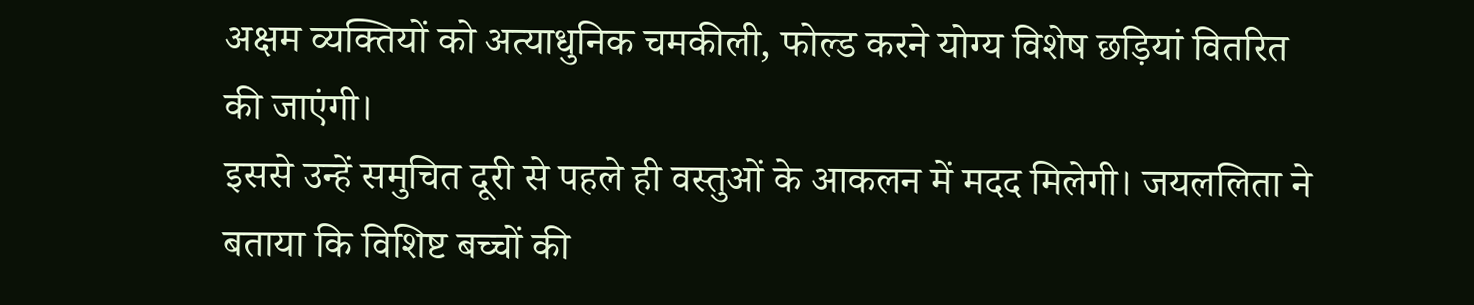अक्षम व्यक्तियों को अत्याधुनिक चमकीली, फोल्ड करने योग्य विशेष छड़ियां वितरित की जाएंगी।
इससे उन्हें समुचित दूरी से पहले ही वस्तुओं के आकलन में मदद मिलेगी। जयललिता ने बताया कि विशिष्ट बच्चों की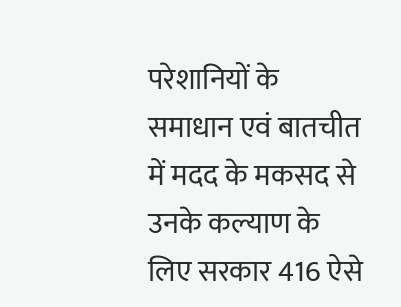परेशानियों के समाधान एवं बातचीत में मदद के मकसद से उनके कल्याण के लिए सरकार 416 ऐसे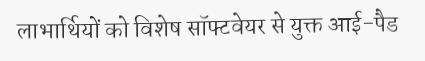लाभार्थियों को विशेष सॉफ्टवेयर से युक्त आई-पैड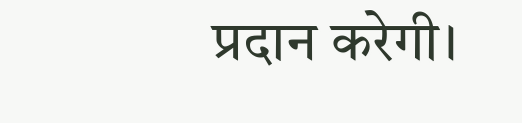प्रदान करेगी।